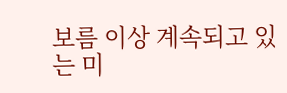보름 이상 계속되고 있는 미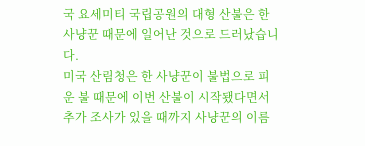국 요세미티 국립공원의 대형 산불은 한 사냥꾼 때문에 일어난 것으로 드러났습니다.
미국 산림청은 한 사냥꾼이 불법으로 피운 불 때문에 이번 산불이 시작됐다면서 추가 조사가 있을 때까지 사냥꾼의 이름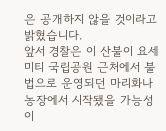은 공개하지 않을 것이라고 밝혔습니다.
앞서 경찰은 이 산불이 요세미티 국립공원 근처에서 불법으로 운영되던 마리화나농장에서 시작됐을 가능성이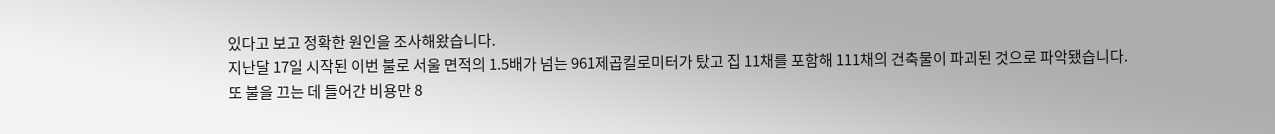있다고 보고 정확한 원인을 조사해왔습니다.
지난달 17일 시작된 이번 불로 서울 면적의 1.5배가 넘는 961제곱킬로미터가 탔고 집 11채를 포함해 111채의 건축물이 파괴된 것으로 파악됐습니다.
또 불을 끄는 데 들어간 비용만 8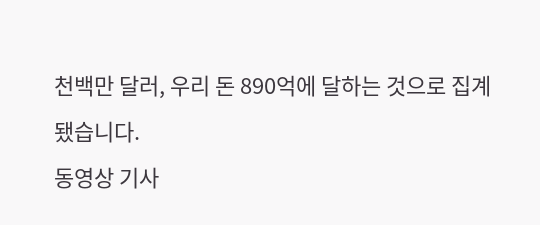천백만 달러, 우리 돈 890억에 달하는 것으로 집계됐습니다.
동영상 기사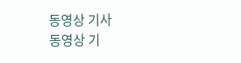동영상 기사
동영상 기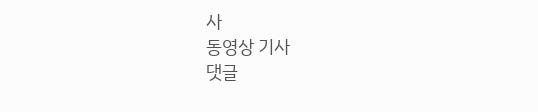사
동영상 기사
댓글